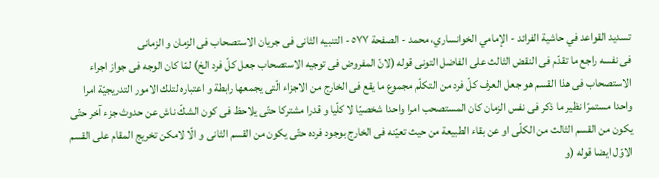تسديد القواعد في حاشية الفرائد - الإمامي الخوانساري، محمد - الصفحة ٥٧٧ - التنبيه الثانى فى جريان الاستصحاب فى الزمان و الزمانى
فى نفسه راجع ما تقدّم فى النقض الثالث على الفاضل التونى قوله (لانّ المفروض فى توجيه الاستصحاب جعل كلّ فرد الخ) لمّا كان الوجه فى جواز اجراء الاستصحاب فى هذا القسم هو جعل العرف كلّ فرد من التكلّم مجموع ما يقع فى الخارج من الاجزاء الّتى يجمعها رابطة و اعتباره لتلك الامور التدريجيّة امرا واحدا مستمرّا نظير ما ذكر فى نفس الزمان كان المستصحب امرا واحدا شخصيّا لا كلّيا و قدرا مشتركا حتّى يلاحظ فى كون الشكّ ناش عن حدوث جزء آخر حتّى يكون من القسم الثالث من الكلّى او عن بقاء الطبيعة من حيث تعيّنه فى الخارج بوجود فرده حتّى يكون من القسم الثانى و الّا لامكن تخريج المقام على القسم الاوّل ايضا قوله (و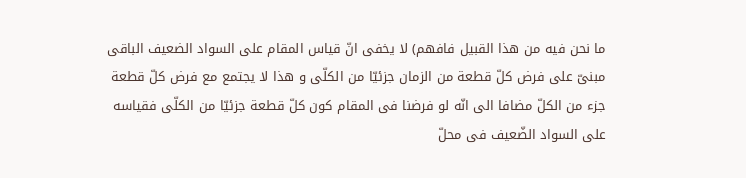ما نحن فيه من هذا القبيل فافهم) لا يخفى انّ قياس المقام على السواد الضعيف الباقى مبنىّ على فرض كلّ قطعة من الزمان جزئيّا من الكلّى و هذا لا يجتمع مع فرض كلّ قطعة جزء من الكلّ مضافا الى انّه لو فرضنا فى المقام كون كلّ قطعة جزئيّا من الكلّى فقياسه على السواد الضّعيف فى محلّ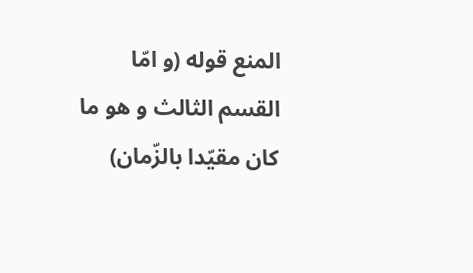المنع قوله (و امّا القسم الثالث و هو ما كان مقيّدا بالزّمان)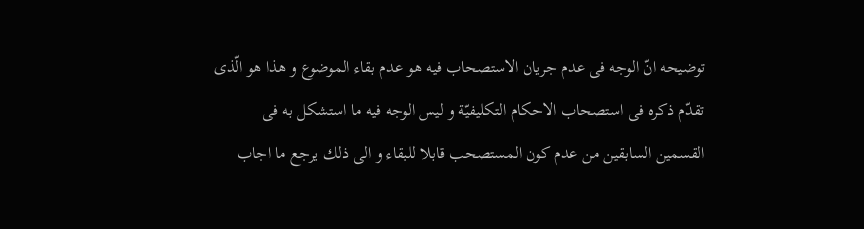توضيحه انّ الوجه فى عدم جريان الاستصحاب فيه هو عدم بقاء الموضوع و هذا هو الّذى تقدّم ذكره فى استصحاب الاحكام التكليفيّة و ليس الوجه فيه ما استشكل به فى القسمين السابقين من عدم كون المستصحب قابلا للبقاء و الى ذلك يرجع ما اجاب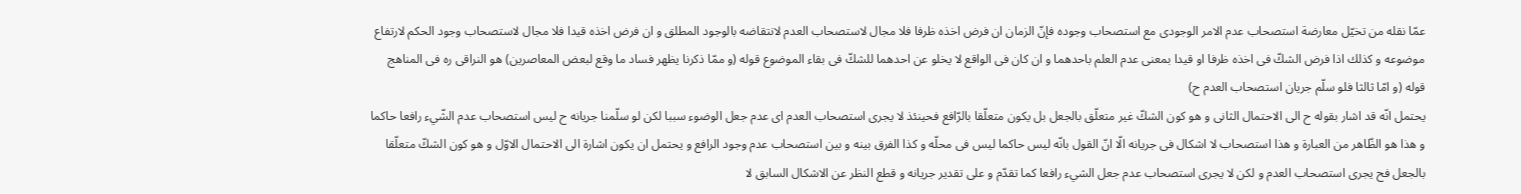عمّا نقله من تخيّل معارضة استصحاب عدم الامر الوجودى مع استصحاب وجوده فإنّ الزمان ان فرض اخذه ظرفا فلا مجال لاستصحاب العدم لانتقاضه بالوجود المطلق و ان فرض اخذه قيدا فلا مجال لاستصحاب وجود الحكم لارتفاع موضوعه و كذلك اذا فرض الشكّ فى اخذه ظرفا او قيدا بمعنى عدم العلم باحدهما و ان كان فى الواقع لا يخلو عن احدهما للشكّ فى بقاء الموضوع قوله (و ممّا ذكرنا يظهر فساد ما وقع لبعض المعاصرين) هو النراقى ره فى المناهج قوله (و امّا ثالثا فلو سلّم جريان استصحاب العدم ح)
يحتمل انّه قد اشار بقوله ح الى الاحتمال الثانى و هو كون الشكّ غير متعلّق بالجعل بل يكون متعلّقا بالرّافع فحينئذ لا يجرى استصحاب العدم اى عدم جعل الوضوء سببا لكن لو سلّمنا جريانه ح ليس استصحاب عدم الشّيء رافعا حاكما و هذا هو الظّاهر من العبارة و هذا استصحاب لا اشكال فى جريانه الّا انّ القول بانّه ليس حاكما ليس فى محلّه و كذا الفرق بينه و بين استصحاب عدم وجود الرافع و يحتمل ان يكون اشارة الى الاحتمال الاوّل و هو كون الشكّ متعلّقا بالجعل فح يجرى استصحاب العدم و لكن لا يجرى استصحاب عدم جعل الشيء رافعا كما تقدّم و على تقدير جريانه و قطع النظر عن الاشكال السابق لا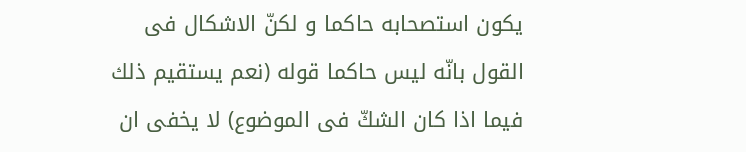يكون استصحابه حاكما و لكنّ الاشكال فى القول بانّه ليس حاكما قوله (نعم يستقيم ذلك فيما اذا كان الشكّ فى الموضوع) لا يخفى ان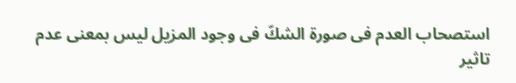استصحاب العدم فى صورة الشكّ فى وجود المزيل ليس بمعنى عدم تاثير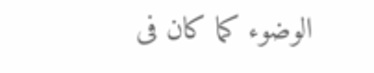الوضوء كما كان فى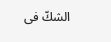الشكّ فى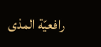رافعيّة المذى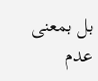بل بمعنى عدم